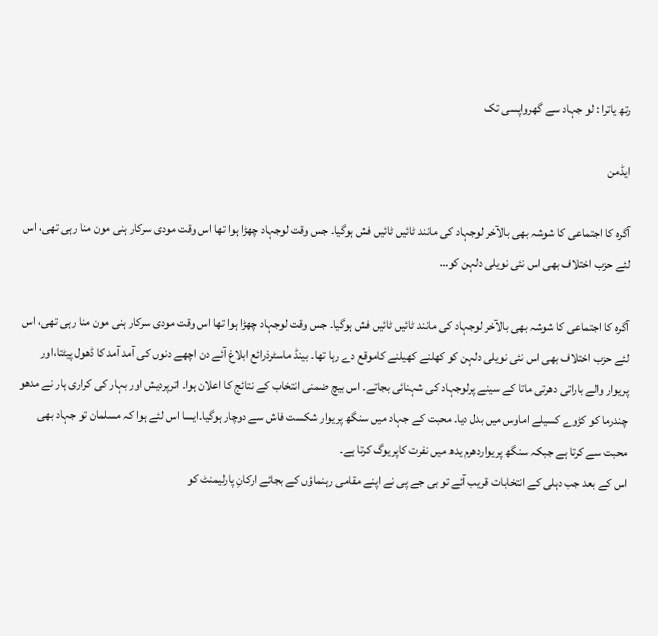رتھ یاترا : لو جہاد سے گھرواپسی تک

ایڈمن

آگرہ کا اجتماعی کا شوشہ بھی بالآخر لوجہاد کی مانند ٹائیں ٹائیں فش ہوگیا۔ جس وقت لوجہاد چھڑا ہوا تھا اس وقت مودی سرکار ہنی مون منا رہی تھی، اس لئے حزب اختلاف بھی اس نئی نویلی دلہن کو…

آگرہ کا اجتماعی کا شوشہ بھی بالآخر لوجہاد کی مانند ٹائیں ٹائیں فش ہوگیا۔ جس وقت لوجہاد چھڑا ہوا تھا اس وقت مودی سرکار ہنی مون منا رہی تھی، اس لئے حزب اختلاف بھی اس نئی نویلی دلہن کو کھلنے کھیلنے کاموقع دے رہا تھا۔ بینڈ ماسٹرذرائع ابلاغ آئے دن اچھے دنوں کی آمد آمد کا ڈھول پیٹتا،اور پریوار والے باراتی دھرتی ماتا کے سینے پرلوجہاد کی شہنائی بجاتے۔ اس بیچ ضمنی انتخاب کے نتائج کا اعلان ہوا۔ اترپردیش اور بہار کی کراری ہار نے مدھو چندرما کو کڑوے کسیلے اماوس میں بدل دیا۔ محبت کے جہاد میں سنگھ پریوار شکست فاش سے دوچار ہوگیا۔ایسا اس لئے ہوا کہ مسلمان تو جہاد بھی محبت سے کرتا ہے جبکہ سنگھ پریواردھرم یدھ میں نفرت کاپریوگ کرتا ہے۔
اس کے بعد جب دہلی کے انتخابات قریب آئے تو بی جے پی نے اپنے مقامی رہنماؤں کے بجائے ارکانِ پارلیمنٹ کو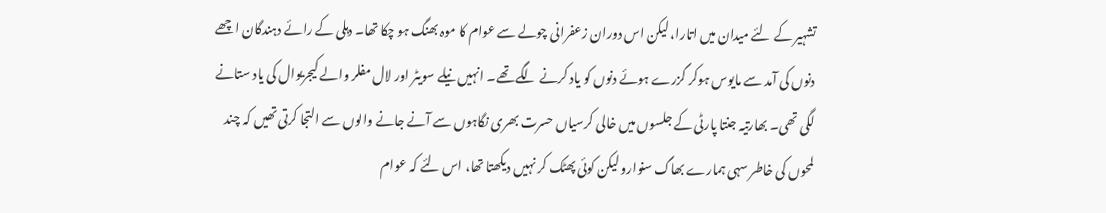تشہیر کے لئے میدان میں اتارا، لیکن اس دوران زعفرانی چولے سے عوام کا موہ بھنگ ہو چکا تھا۔ دہلی کے رائے دہندگان اچھے دنوں کی آمد سے مایوس ہوکر گزرے ہوئے دنوں کو یاد کرنے لگے تھے۔ انہیں نیلے سویٹر اور لال مفلر والے کیجریوال کی یاد ستانے لگی تھی۔ بھارتیہ جنتا پارٹی کے جلسوں میں خالی کرسیاں حسرت بھری نگاہوں سے آنے جانے والوں سے التجا کرتی تھیں کہ چند لمحوں کی خاطر سہی ہمارے بھاگ سنوارو لیکن کوئی پھٹک کر نہیں دیکھتا تھا، اس لئے کہ عوام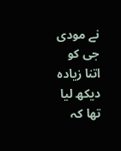نے مودی جی کو اتنا زیادہ دیکھ لیا تھا کہ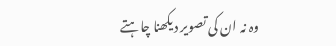وہ نہ ان کی تصویر دیکھنا چاہتے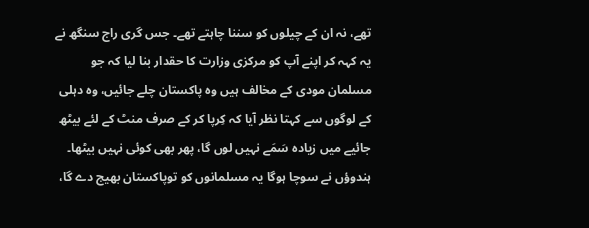تھے، نہ ان کے چیلوں کو سننا چاہتے تھے۔ جس گری راج سنگھ نے یہ کہہ کر اپنے آپ کو مرکزی وزارت کا حقدار بنا لیا کہ جو مسلمان مودی کے مخالف ہیں وہ پاکستان چلے جائیں، وہ دہلی کے لوگوں سے کہتا نظر آیا کہ کِرپا کر کے صرف منٹ کے لئے بیٹھ جائیے میں زیادہ سَمَے نہیں لوں گا، پھر بھی کوئی نہیں بیٹھا۔ ہندوؤں نے سوچا ہوگا یہ مسلمانوں کو توپاکستان بھیج دے گا،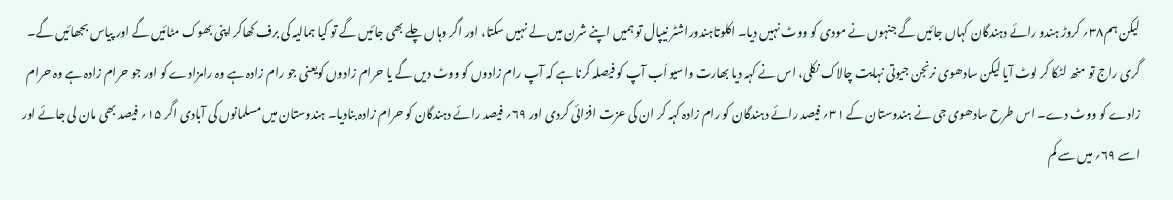لیکن ہم۳۸؍ کروڑ ہندو رائے دہندگان کہاں جائیں گے جنہوں نے مودی کو ووٹ نہیں دیا۔ اکلوتاہندوراشٹر نیپال تو ہمیں اپنے شرن میں لے نہیں سکتا، اور اگر وہاں چلے بھی جائیں گے تو کیا ہمالیہ کی برف کھاکر اپنی بھوک مٹائیں گے اور پیاس بجھائیں گے۔
گری راج تو منھ لٹکا کر لوٹ آیا لیکن سادھوی نرنجن جیوتی نہایت چالاک نکلی، اس نے کہہ دیا بھارت واسیو اَب آپ کو فیصلہ کرنا ہے کہ آپ رام زادوں کو ووٹ دیں گے یا حرام زادوں کویعنی جو رام زادہ ہے وہ رامزادے کو اور جو حرام زادہ ہے وہ حرام زادے کو ووٹ دے۔ اس طرح سادھوی جی نے ہندوستان کے ۳۱؍ فیصد رائے دہندگان کو رام زادہ کہہ کر ان کی عزت افزائی کردی اور ۶۹؍ فیصد رائے دہندگان کو حرام زادہ بنادیا۔ ہندوستان میں مسلمانوں کی آبادی اگر ۱۵؍ فیصد بھی مان لی جائے اور اسے ۶۹؍ میں سے کم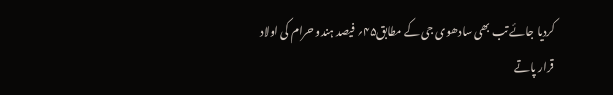کردیا جائے تب بھی سادھوی جی کے مطابق۴۵؍ فیصد ہندو حرام کی اولاد قرار پاتے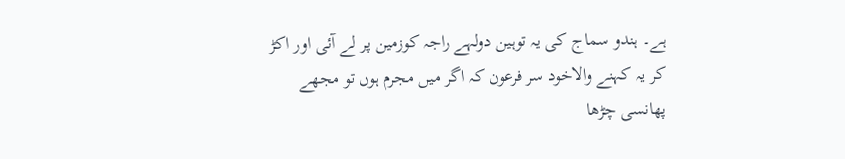ہے۔ ہندو سماج کی یہ توہین دولہے راجہ کوزمین پر لے آئی اور اکڑ کر یہ کہنے والاخود سر فرعون کہ اگر میں مجرم ہوں تو مجھے پھانسی چڑھا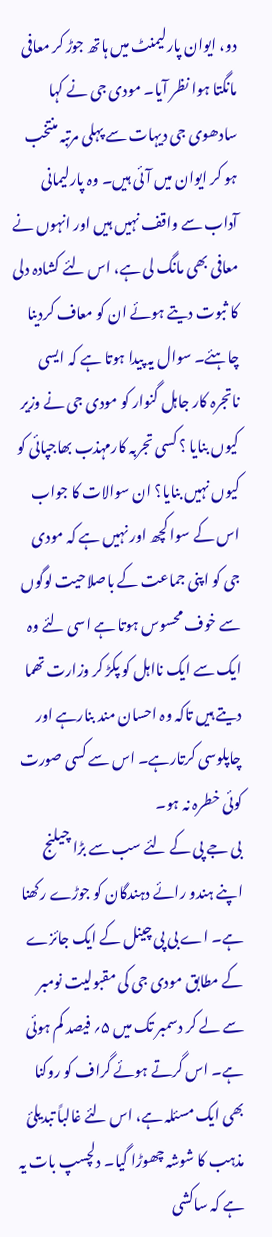دو، ایوان پارلیمنٹ میں ہاتھ جوڑ کر معافی مانگتا ہوا نظر آیا۔ مودی جی نے کہا سادھوی جی دیہات سے پہلی مرتبہ منتخب ہو کر ایوان میں آئی ہیں۔ وہ پارلیمانی آداب سے واقف نہیں ہیں اور انہوں نے معافی بھی مانگ لی ہے، اس لئے کشادہ دلی کا ثبوت دیتے ہوئے ان کو معاف کردینا چاہئے۔ سوال یہ پیدا ہوتا ہے کہ ایسی ناتجرہ کار جاہل گنوار کو مودی جی نے وزیر کیوں بنایا ؟ کسی تجربہ کارمہذب بھاجپائی کو کیوں نہیں بنایا؟ ان سوالات کا جواب اس کے سوا کچھ اور نہیں ہے کہ مودی جی کو اپنی جماعت کے باصلاحیت لوگوں سے خوف محسوس ہوتا ہے اسی لئے وہ ایک سے ایک نااہل کو پکڑ کر وزارت تھما دیتے ہیں تاکہ وہ احسان مند بنارہے اور چاپلوسی کرتارہے۔ اس سے کسی صورت کوئی خطرہ نہ ہو۔
بی جے پی کے لئے سب سے بڑا چیلنج اپنے ہندو رائے دہندگان کو جوڑے رکھنا ہے۔ اے بی پی چینل کے ایک جائزے کے مطابق مودی جی کی مقبولیت نومبر سے لے کر دسمبر تک میں ۵؍ فیصد کم ہوئی ہے۔ اس گرتے ہوئے گراف کو روکنا بھی ایک مسئلہ ہے، اس لئے غالباً تبدیلئ مذہب کا شوشہ چھوڑا گیا۔ دلچسپ بات یہ ہے کہ ساکشی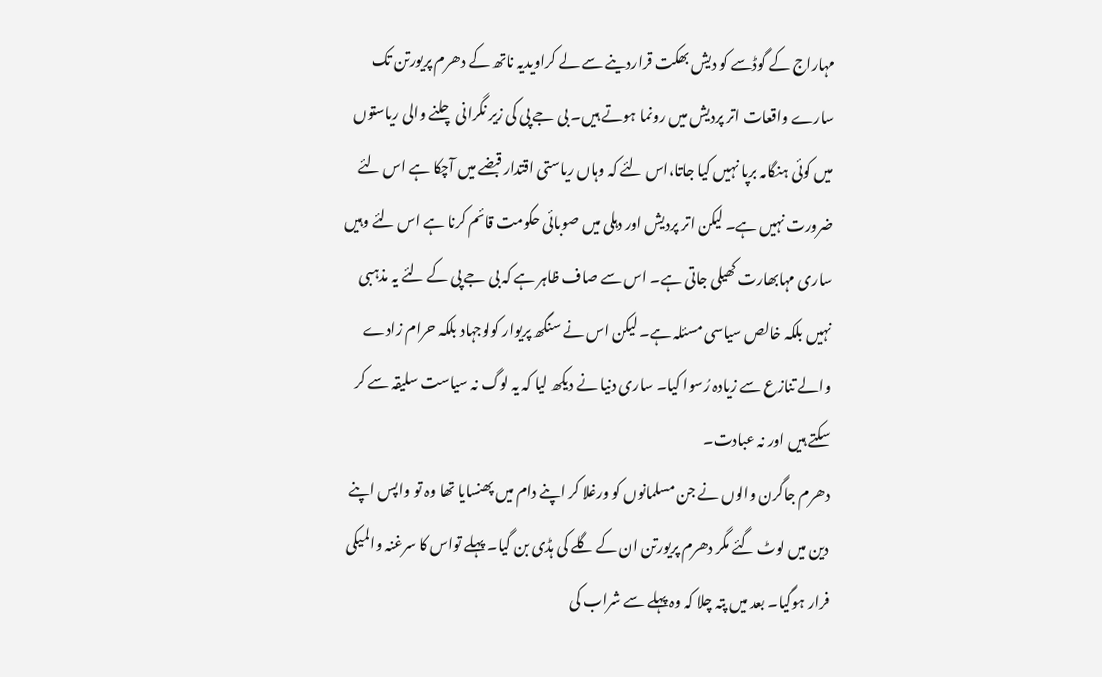مہاراج کے گوڈسے کو دیش بھکت قراردینے سے لے کراویدیہ ناتھ کے دھرم پریورتن تک سارے واقعات اتر پردیش میں رونما ہوتے ہیں۔ بی جے پی کی زیر نگرانی چلنے والی ریاستوں میں کوئی ہنگامہ برپا نہیں کیا جاتا،اس لئے کہ وہاں ریاستی اقتدار قبضے میں آچکا ہے اس لئے ضرورت نہیں ہے۔ لیکن اتر پردیش اور دہلی میں صوبائی حکومت قائم کرنا ہے اس لئے وہیں ساری مہابھارت کھیلی جاتی ہے۔ اس سے صاف ظاہر ہے کہ بی جے پی کے لئے یہ مذہبی نہیں بلکہ خالص سیاسی مسئلہ ہے۔ لیکن اس نے سنگھ پریوار کولوجہاد بلکہ حرام زادے والے تنازع سے زیادہ رُسوا کیا۔ ساری دنیا نے دیکھ لیا کہ یہ لوگ نہ سیاست سلیقہ سے کر سکتے ہیں اور نہ عبادت۔
دھرم جاگرن والوں نے جن مسلمانوں کو ورغلا کر اپنے دام میں پھنسایا تھا وہ تو واپس اپنے دین میں لوٹ گئے مگر دھرم پریورتن ان کے گلے کی ہڈی بن گیا۔ پہلے تواس کا سرغنہ والمیکی فرار ہوگیا۔ بعد میں پتہ چلا کہ وہ پہلے سے شراب کی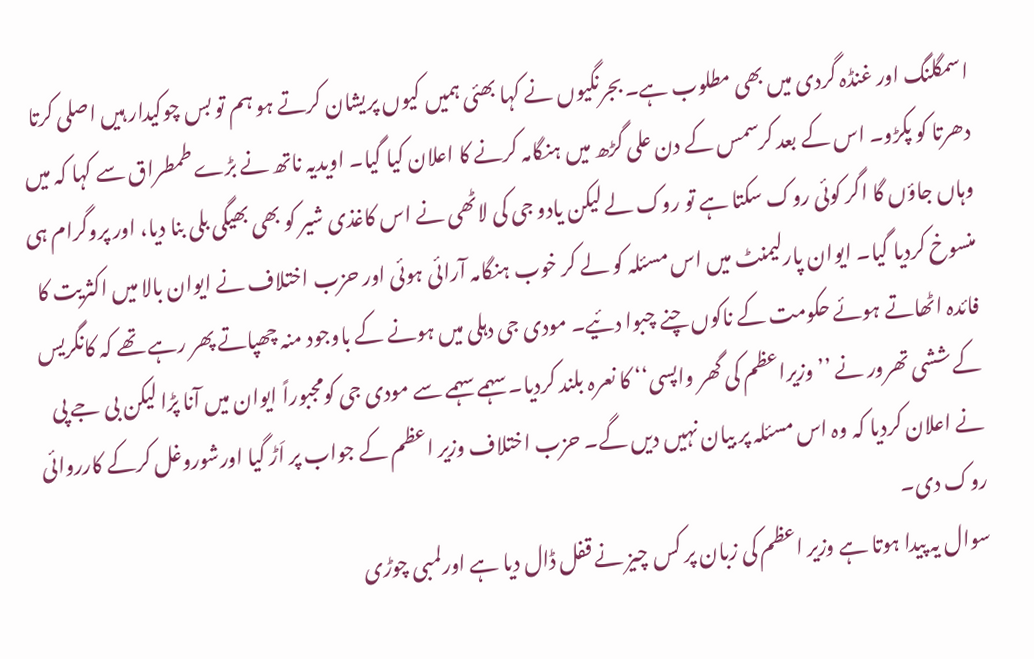اسمگلنگ اور غنڈہ گردی میں بھی مطلوب ہے۔ بجرنگیوں نے کہا بھئی ہمیں کیوں پریشان کرتے ہو ہم تو بس چوکیدار ہیں اصلی کرتا دھرتا کو پکڑو۔ اس کے بعد کرسمس کے دن علی گڑھ میں ہنگامہ کرنے کا اعلان کیا گیا۔ اویدیہ ناتھ نے بڑے طمطراق سے کہا کہ میں وہاں جاؤں گا اگر کوئی روک سکتا ہے تو روک لے لیکن یادو جی کی لاٹھی نے اس کاغذی شیر کو بھی بھیگی بلی بنا دیا، اور پروگرام ہی منسوخ کردیا گیا۔ ایوان پارلیمنٹ میں اس مسئلہ کو لے کر خوب ہنگامہ آرائی ہوئی اور حزب اختلاف نے ایوان بالا میں اکثریت کا فائدہ اٹھاتے ہوئے حکومت کے ناکوں چنے چبوا دئیے۔ مودی جی دہلی میں ہونے کے باوجود منہ چھپاتے پھر رہے تھے کہ کانگریس کے ششی تھرور نے ’’وزیراعظم کی گھر واپسی‘‘ کا نعرہ بلند کردیا۔ سہمے سہمے سے مودی جی کومجبوراً ایوان میں آنا پڑا لیکن بی جے پی نے اعلان کردیا کہ وہ اس مسئلہ پر بیان نہیں دیں گے۔ حزب اختلاف وزیر اعظم کے جواب پر اَڑ گیا اورشوروغل کرکے کارروائی روک دی۔
سوال یہ پیدا ہوتا ہے وزیر اعظم کی زبان پر کس چیز نے قفل ڈال دیا ہے اورلمبی چوڑی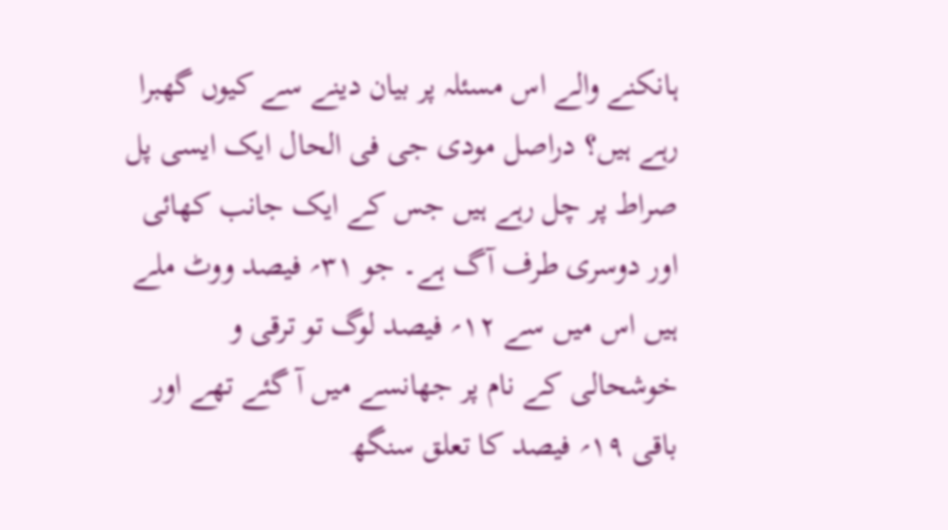ہانکنے والے اس مسئلہ پر بیان دینے سے کیوں گھبرا رہے ہیں؟ دراصل مودی جی فی الحال ایک ایسی پل صراط پر چل رہے ہیں جس کے ایک جانب کھائی اور دوسری طرف آگ ہے۔ جو ۳۱؍ فیصد ووٹ ملے ہیں اس میں سے ۱۲؍ فیصد لوگ تو ترقی و خوشحالی کے نام پر جھانسے میں آ گئے تھے اور باقی ۱۹؍ فیصد کا تعلق سنگھ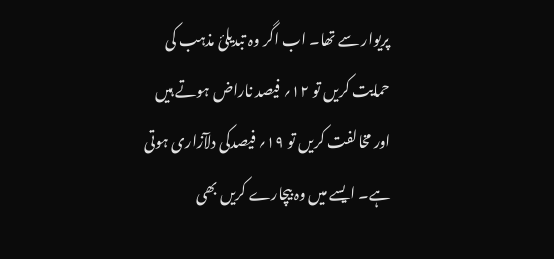پریوار سے تھا۔ اب اگر وہ تبدیلئ مذہب کی حمایت کریں تو ۱۲؍ فیصد ناراض ہوتے ہیں اور مخالفت کریں تو ۱۹؍ فیصدکی دلآزاری ہوتی ہے۔ ایسے میں وہ بیچارے کریں بھی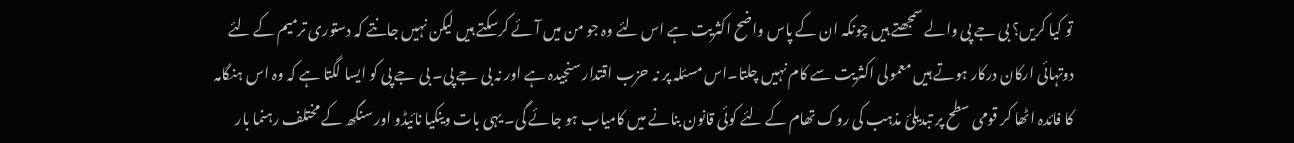تو کیا کریں؟ بی جے پی والے سمجھتے ہیں چونکہ ان کے پاس واضح اکثریت ہے اس لئے وہ جو من میں آئے کرسکتے ہیں لیکن نہیں جانتے کہ دستوری ترمیم کے لئے دوتہائی ارکان درکار ہوتے ہیں معمولی اکثریت سے کام نہیں چلتا۔اس مسئلہ پر نہ حزب اقتدار سنجیدہ ہے اور نہ بی جے پی۔ بی جے پی کو ایسا لگتا ہے کہ وہ اس ہنگامہ کا فائدہ اٹھا کر قومی سطح پر تبدیلئ مذہب کی روک تھام کے لئے کوئی قانون بنانے میں کامیاب ہو جائے گی۔ یہی بات وینکیا نائیڈو اور سنگھ کے مختلف رہنما بار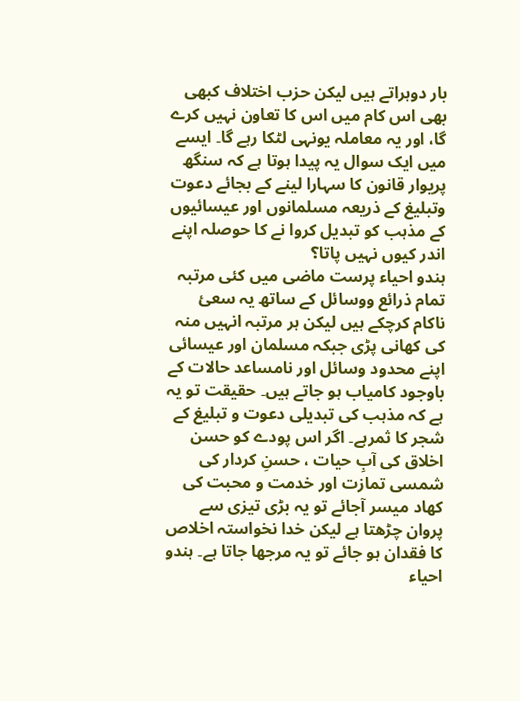بار دوہراتے ہیں لیکن حزب اختلاف کبھی بھی اس کام میں اس کا تعاون نہیں کرے گا، اور یہ معاملہ یونہی لٹکا رہے گا۔ ایسے میں ایک سوال یہ پیدا ہوتا ہے کہ سنگھ پریوار قانون کا سہارا لینے کے بجائے دعوت وتبلیغ کے ذریعہ مسلمانوں اور عیسائیوں کے مذہب کو تبدیل کروا نے کا حوصلہ اپنے اندر کیوں نہیں پاتا؟
ہندو احیاء پرست ماضی میں کئی مرتبہ تمام ذرائع ووسائل کے ساتھ یہ سعئ ناکام کرچکے ہیں لیکن ہر مرتبہ انہیں منہ کی کھانی پڑی جبکہ مسلمان اور عیسائی اپنے محدود وسائل اور نامساعد حالات کے باوجود کامیاب ہو جاتے ہیں۔ حقیقت تو یہ ہے کہ مذہب کی تبدیلی دعوت و تبلیغ کے شجر کا ثمرہے۔ اگر اس پودے کو حسن اخلاق کی آبِ حیات ، حسنِ کردار کی شمسی تمازت اور خدمت و محبت کی کھاد میسر آجائے تو یہ بڑی تیزی سے پروان چڑھتا ہے لیکن خدا نخواستہ اخلاص کا فقدان ہو جائے تو یہ مرجھا جاتا ہے۔ ہندو احیاء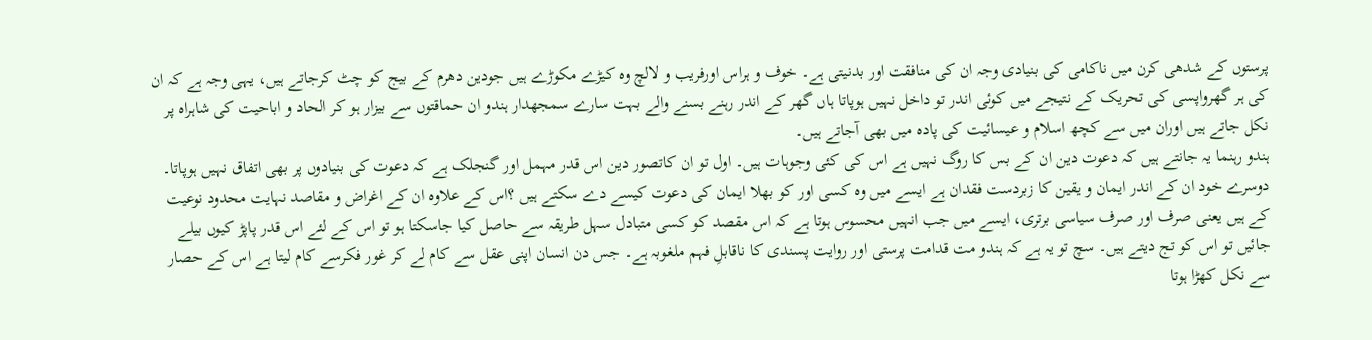پرستوں کے شدھی کرن میں ناکامی کی بنیادی وجہ ان کی منافقت اور بدنیتی ہے۔ خوف و ہراس اورفریب و لالچ وہ کیڑے مکوڑے ہیں جودین دھرم کے بیج کو چٹ کرجاتے ہیں، یہی وجہ ہے کہ ان کی ہر گھرواپسی کی تحریک کے نتیجے میں کوئی اندر تو داخل نہیں ہوپاتا ہاں گھر کے اندر رہنے بسنے والے بہت سارے سمجھدار ہندو ان حماقتوں سے بیزار ہو کر الحاد و اباحیت کی شاہراہ پر نکل جاتے ہیں اوران میں سے کچھ اسلام و عیسائیت کی پادہ میں بھی آجاتے ہیں۔
ہندو رہنما یہ جانتے ہیں کہ دعوت دین ان کے بس کا روگ نہیں ہے اس کی کئی وجوہات ہیں۔ اول تو ان کاتصور دین اس قدر مہمل اور گنجلک ہے کہ دعوت کی بنیادوں پر بھی اتفاق نہیں ہوپاتا۔ دوسرے خود ان کے اندر ایمان و یقین کا زبردست فقدان ہے ایسے میں وہ کسی اور کو بھلا ایمان کی دعوت کیسے دے سکتے ہیں ؟اس کے علاوہ ان کے اغراض و مقاصد نہایت محدود نوعیت کے ہیں یعنی صرف اور صرف سیاسی برتری، ایسے میں جب انہیں محسوس ہوتا ہے کہ اس مقصد کو کسی متبادل سہل طریقہ سے حاصل کیا جاسکتا ہو تو اس کے لئے اس قدر پاپڑ کیوں بیلے جائیں تو اس کو تج دیتے ہیں۔ سچ تو یہ ہے کہ ہندو مت قدامت پرستی اور روایت پسندی کا ناقابلِ فہم ملغوبہ ہے۔ جس دن انسان اپنی عقل سے کام لے کر غور فکرسے کام لیتا ہے اس کے حصار سے نکل کھڑا ہوتا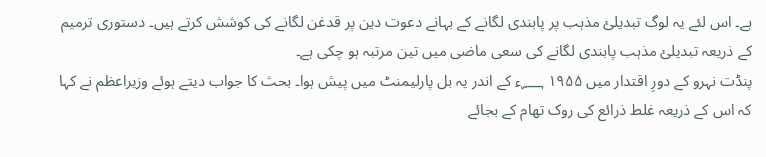ہے۔ اس لئے یہ لوگ تبدیلئ مذہب پر پابندی لگانے کے بہانے دعوت دین پر قدغن لگانے کی کوشش کرتے ہیں۔ دستوری ترمیم کے ذریعہ تبدیلئ مذہب پابندی لگانے کی سعی ماضی میں تین مرتبہ ہو چکی ہے۔
پنڈت نہرو کے دورِ اقتدار میں ۱۹۵۵ ؁ء کے اندر یہ بل پارلیمنٹ میں پیش ہوا۔ بحث کا جواب دیتے ہوئے وزیراعظم نے کہا کہ اس کے ذریعہ غلط ذرائع کی روک تھام کے بجائے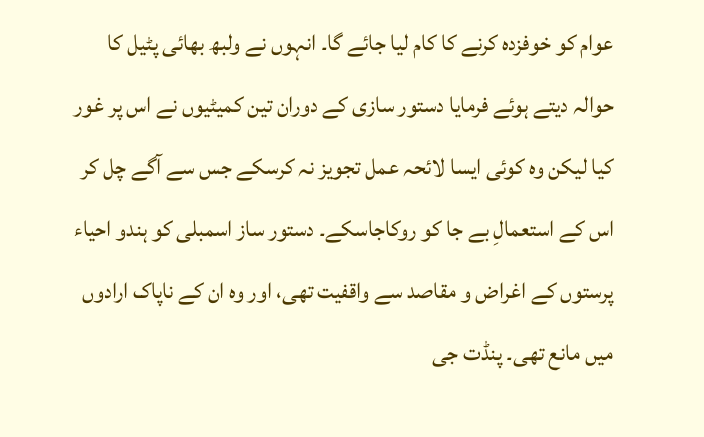عوام کو خوفزدہ کرنے کا کام لیا جائے گا۔ انہوں نے ولبھ بھائی پٹیل کا حوالہ دیتے ہوئے فرمایا دستور سازی کے دوران تین کمیٹیوں نے اس پر غور کیا لیکن وہ کوئی ایسا لائحہ عمل تجویز نہ کرسکے جس سے آگے چل کر اس کے استعمالِ بے جا کو روکاجاسکے۔ دستور ساز اسمبلی کو ہندو احیاء پرستوں کے اغراض و مقاصد سے واقفیت تھی، اور وہ ان کے ناپاک ارادوں میں مانع تھی۔ پنڈت جی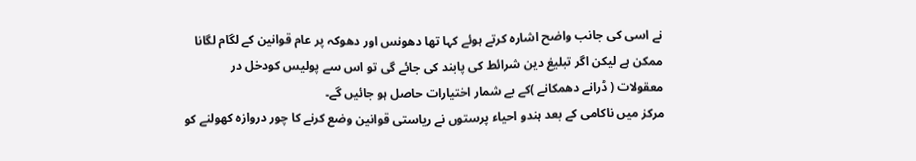نے اسی کی جانب واضح اشارہ کرتے ہوئے کہا تھا دھونس اور دھوکہ پر عام قوانین کے لگام لگانا ممکن ہے لیکن اگر تبلیغ دین شرائط کی پابند کی جائے گی تو اس سے پولیس کودخل در معقولات ( ڈرانے دھمکانے )کے بے شمار اختیارات حاصل ہو جائیں گے۔
مرکز میں ناکامی کے بعد ہندو احیاء پرستوں نے ریاستی قوانین وضع کرنے کا چور دروازہ کھولنے کو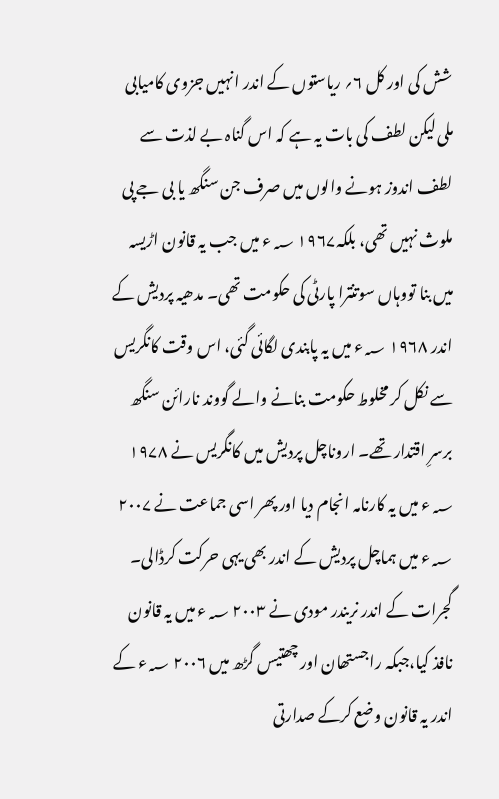شش کی اور کل ۶؍ ریاستوں کے اندر انہیں جزوی کامیابی ملی لیکن لطف کی بات یہ ہے کہ اس گناہ بے لذت سے لطف اندوز ہونے والوں میں صرف جن سنگھ یا بی جے پی ملوث نہیں تھی، بلکہ۱۹۶۷ ؁ء میں جب یہ قانون اڑیسہ میں بنا تووہاں سوتنترا پارٹی کی حکومت تھی۔ مدھیہ پردیش کے اندر ۱۹۶۸ ؁ء میں یہ پابندی لگائی گئی، اس وقت کانگریس سے نکل کر مخلوط حکومت بنانے والے گووند نارائن سنگھ برسرِ اقتدار تھے۔ اروناچل پردیش میں کانگریس نے ۱۹۷۸ ؁ء میں یہ کارنامہ انجام دیا اور پھر اسی جماعت نے ۲۰۰۷ ؁ء میں ہماچل پردیش کے اندر بھی یہی حرکت کرڈالی۔ گجرات کے اندر نریندر مودی نے ۲۰۰۳ ؁ء میں یہ قانون نافذ کیا،جبکہ راجستھان اور چھتیس گڑھ میں ۲۰۰۶ ؁ء کے اندر یہ قانون وضع کرکے صدارتی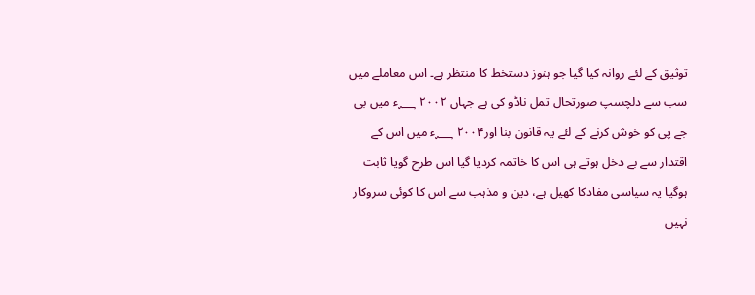توثیق کے لئے روانہ کیا گیا جو ہنوز دستخط کا منتظر ہے۔ اس معاملے میں سب سے دلچسپ صورتحال تمل ناڈو کی ہے جہاں ۲۰۰۲ ؁ء میں بی جے پی کو خوش کرنے کے لئے یہ قانون بنا اور۲۰۰۴ ؁ء میں اس کے اقتدار سے بے دخل ہوتے ہی اس کا خاتمہ کردیا گیا اس طرح گویا ثابت ہوگیا یہ سیاسی مفادکا کھیل ہے، دین و مذہب سے اس کا کوئی سروکار نہیں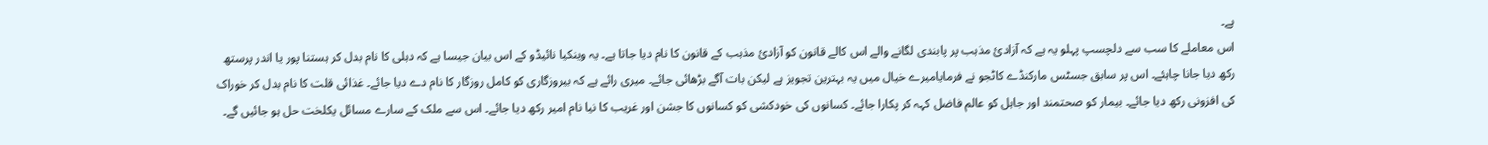ہے۔
اس معاملے کا سب سے دلچسپ پہلو یہ ہے کہ آزادئ مذہب پر پابندی لگانے والے اس کالے قانون کو آزادئ مذہب کے قانون کا نام دیا جاتا ہے۔ یہ وینکیا نائیڈو کے اس بیان جیسا ہے کہ دہلی کا نام بدل کر ہستنا پور یا اندر پرستھ رکھ دیا جانا چاہئے۔ اس پر سابق جسٹس مارکنڈے کاٹجو نے فرمایامیرے خیال میں یہ بہترین تجویز ہے لیکن بات آگے بڑھائی جائے۔ میری رائے ہے کہ بیروزگاری کو کامل روزگار کا نام دے دیا جائے۔ غذائی قلت کا نام بدل کر خوراک کی افزونی رکھ دیا جائے۔ بیمار کو صحتمند اور جاہل کو عالم فاضل کہہ کر پکارا جائے۔ کسانوں کی خودکشی کو کسانوں کا جشن اور غریب کا نیا نام امیر رکھ دیا جائے۔ اس سے ملک کے سارے مسائل یکلخت حل ہو جائیں گے۔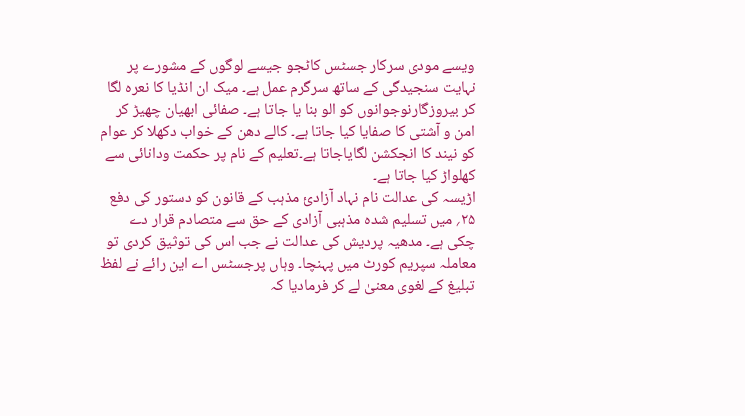ویسے مودی سرکار جسٹس کاٹجو جیسے لوگوں کے مشورے پر نہایت سنجیدگی کے ساتھ سرگرم عمل ہے۔ میک ان انڈیا کا نعرہ لگا کر بیروزگارنوجوانوں کو الو بنا یا جاتا ہے۔ صفائی ابھیان چھیڑ کر امن و آشتی کا صفایا کیا جاتا ہے۔ کالے دھن کے خواب دکھلا کر عوام کو نیند کا انجکشن لگایاجاتا ہے۔تعلیم کے نام پر حکمت ودانائی سے کھلواڑ کیا جاتا ہے۔
اڑیسہ کی عدالت نام نہاد آزادئ مذہب کے قانون کو دستور کی دفع ۲۵؍ میں تسلیم شدہ مذہبی آزادی کے حق سے متصادم قرار دے چکی ہے۔ مدھیہ پردیش کی عدالت نے جب اس کی توثیق کردی تو معاملہ سپریم کورٹ میں پہنچا۔ وہاں پرجسٹس اے این رائے نے لفظ تبلیغ کے لغوی معنیٰ لے کر فرمادیا کہ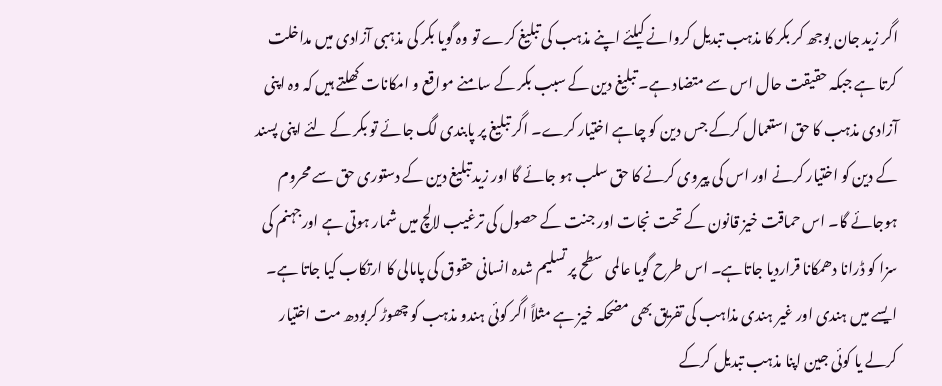اگر زید جان بوجھ کر بکر کا مذہب تبدیل کروانے کیلئے اپنے مذہب کی تبلیغ کرے تو وہ گویا بکر کی مذہبی آزادی میں مداخلت کرتا ہے جبکہ حقیقت حال اس سے متضاد ہے۔ تبلیغ دین کے سبب بکر کے سامنے مواقع و امکانات کھلتے ہیں کہ وہ اپنی آزادی مذہب کا حق استعمال کرکے جس دین کو چاہے اختیار کرے۔ اگر تبلیغ پر پابندی لگ جائے تو بکر کے لئے اپنی پسند کے دین کو اختیار کرنے اور اس کی پیروی کرنے کا حق سلب ہو جائے گا اور زید تبلیغ دین کے دستوری حق سے محروم ہوجائے گا۔ اس حماقت خیز قانون کے تحت نجات اور جنت کے حصول کی ترغیب لالچ میں شمار ہوتی ہے اورجہنم کی سزا کو ڈرانا دھمکانا قراردیا جاتاہے۔ اس طرح گویا عالمی سطح پر تسلیم شدہ انسانی حقوق کی پامالی کا ارتکاب کیا جاتا ہے۔ ایسے میں ہندی اور غیر ہندی مذاہب کی تفریق بھی مضحکہ خیز ہے مثلاً اگر کوئی ہندو مذہب کو چھوڑ کربودھ مت اختیار کرلے یا کوئی جین اپنا مذہب تبدیل کرکے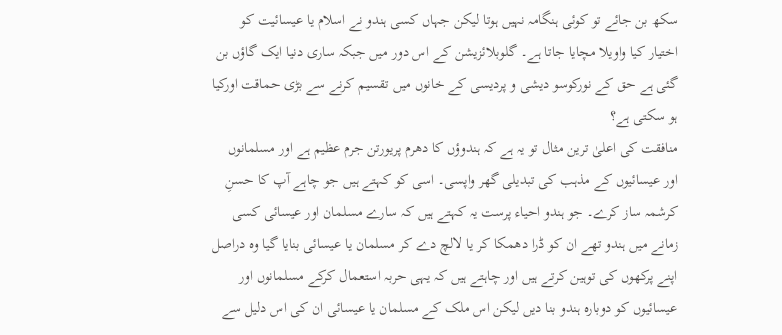سکھ بن جائے تو کوئی ہنگامہ نہیں ہوتا لیکن جہاں کسی ہندو نے اسلام یا عیسائیت کو اختیار کیا واویلا مچایا جاتا ہے۔ گلوبلائزیشن کے اس دور میں جبکہ ساری دنیا ایک گاؤں بن گئی ہے حق کے نورکوسو دیشی و پردیسی کے خانوں میں تقسیم کرنے سے بڑی حماقت اورکیا ہو سکتی ہے؟
منافقت کی اعلیٰ ترین مثال تو یہ ہے کہ ہندوؤں کا دھرم پریورتن جرم عظیم ہے اور مسلمانوں اور عیسائیوں کے مذہب کی تبدیلی گھر واپسی۔ اسی کو کہتے ہیں جو چاہے آپ کا حسنِ کرشمہ ساز کرے۔ جو ہندو احیاء پرست یہ کہتے ہیں کہ سارے مسلمان اور عیسائی کسی زمانے میں ہندو تھے ان کو ڈرا دھمکا کر یا لالچ دے کر مسلمان یا عیسائی بنایا گیا وہ دراصل اپنے پرکھوں کی توہین کرتے ہیں اور چاہتے ہیں کہ یہی حربہ استعمال کرکے مسلمانوں اور عیسائیوں کو دوبارہ ہندو بنا دیں لیکن اس ملک کے مسلمان یا عیسائی ان کی اس دلیل سے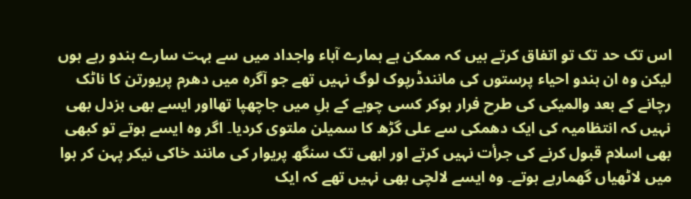اس تک حد تک تو اتفاق کرتے ہیں کہ ممکن ہے ہمارے آباء واجداد میں سے بہت سارے ہندو رہے ہوں لیکن وہ ان ہندو احیاء پرستوں کی مانندڈرپوک لوگ نہیں تھے جو آگرہ میں دھرم پریورتن کا ناٹک رچانے کے بعد والمیکی کی طرح فرار ہوکر کسی چوہے کے بلِ میں جاچھپا تھااور ایسے بھی بزدل بھی نہیں کہ انتظامیہ کی ایک دھمکی سے علی گڑھ کا سمیلن ملتوی کردیا۔ اگر وہ ایسے ہوتے تو کبھی بھی اسلام قبول کرنے کی جرأت نہیں کرتے اور ابھی تک سنگھ پریوار کی مانند خاکی نیکر پہن کر ہوا میں لاٹھیاں گھمارہے ہوتے۔ وہ ایسے لالچی بھی نہیں تھے کہ ایک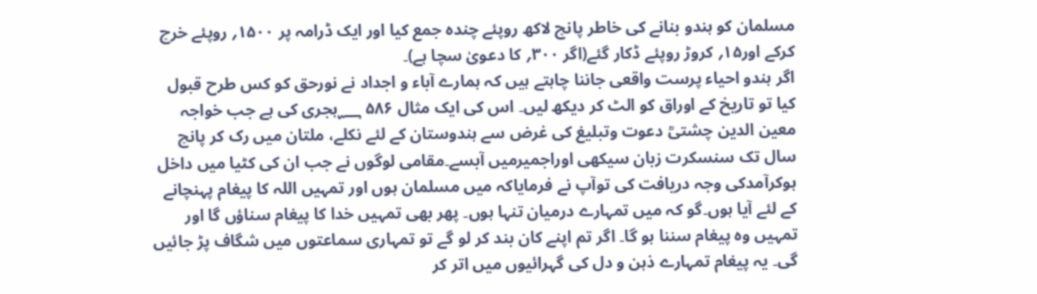مسلمان کو ہندو بنانے کی خاطر پانچ لاکھ روپئے چندہ جمع کیا اور ایک ڈرامہ پر ۱۵۰۰؍ روپئے خرچ کرکے اور۱۵؍ کروڑ روپئے ڈکار گئے(اگر ۳۰۰؍ کا دعویٰ سچا ہے)۔
اگر ہندو احیاء پرست واقعی جاننا چاہتے ہیں کہ ہمارے آباء و اجداد نے نورحق کو کس طرح قبول کیا تو تاریخ کے اوراق کو الٹ کر دیکھ لیں۔ اس کی ایک مثال ۵۸۶ ؁ہجری کی ہے جب خواجہ معین الدین چشتیؒ دعوت وتبلیغ کی غرض سے ہندوستان کے لئے نکلے، ملتان میں رک کر پانچ سال تک سنسکرت زبان سیکھی اوراجمیرمیں آبسے۔مقامی لوگوں نے جب ان کی کٹیا میں داخل ہوکرآمدکی وجہ دریافت کی توآپ نے فرمایاکہ میں مسلمان ہوں اور تمہیں اللہ کا پیغام پہنچانے کے لئے آیا ہوں۔گو کہ میں تمہارے درمیان تنہا ہوں۔ پھر بھی تمہیں خدا کا پیغام سناؤں گا اور تمہیں وہ پیغام سننا ہو گا۔ اگر تم اپنے کان بند کر لو گے تو تمہاری سماعتوں میں شگاف پڑ جائیں گی۔ یہ پیغام تمہارے ذہن و دل کی گہرائیوں میں اتر کر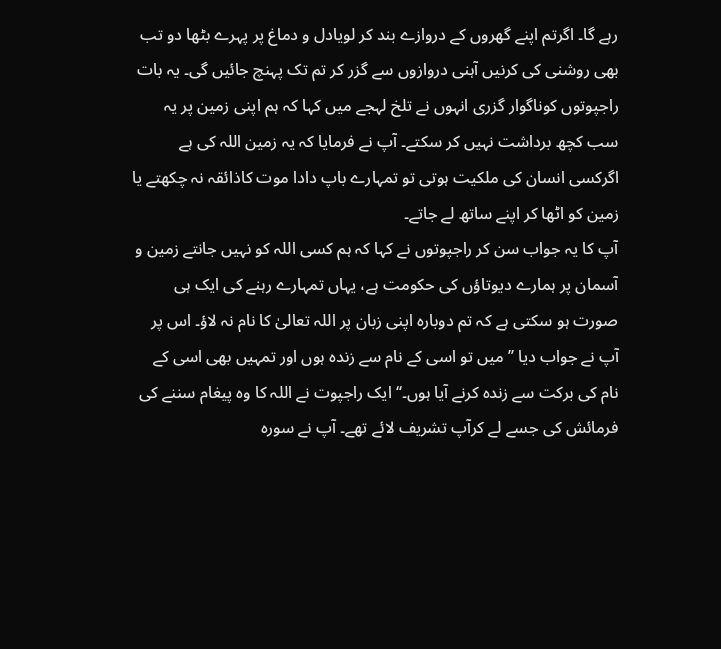رہے گا۔ اگرتم اپنے گھروں کے دروازے بند کر لویادل و دماغ پر پہرے بٹھا دو تب بھی روشنی کی کرنیں آہنی دروازوں سے گزر کر تم تک پہنچ جائیں گی۔ یہ بات راجپوتوں کوناگوار گزری انہوں نے تلخ لہجے میں کہا کہ ہم اپنی زمین پر یہ سب کچھ برداشت نہیں کر سکتے۔ آپ نے فرمایا کہ یہ زمین اللہ کی ہے اگرکسی انسان کی ملکیت ہوتی تو تمہارے باپ دادا موت کاذائقہ نہ چکھتے یا زمین کو اٹھا کر اپنے ساتھ لے جاتے۔
آپ کا یہ جواب سن کر راجپوتوں نے کہا کہ ہم کسی اللہ کو نہیں جانتے زمین و آسمان پر ہمارے دیوتاؤں کی حکومت ہے، یہاں تمہارے رہنے کی ایک ہی صورت ہو سکتی ہے کہ تم دوبارہ اپنی زبان پر اللہ تعالیٰ کا نام نہ لاؤ۔ اس پر آپ نے جواب دیا ’’میں تو اسی کے نام سے زندہ ہوں اور تمہیں بھی اسی کے نام کی برکت سے زندہ کرنے آیا ہوں۔‘‘ ایک راجپوت نے اللہ کا وہ پیغام سننے کی فرمائش کی جسے لے کرآپ تشریف لائے تھے۔ آپ نے سورہ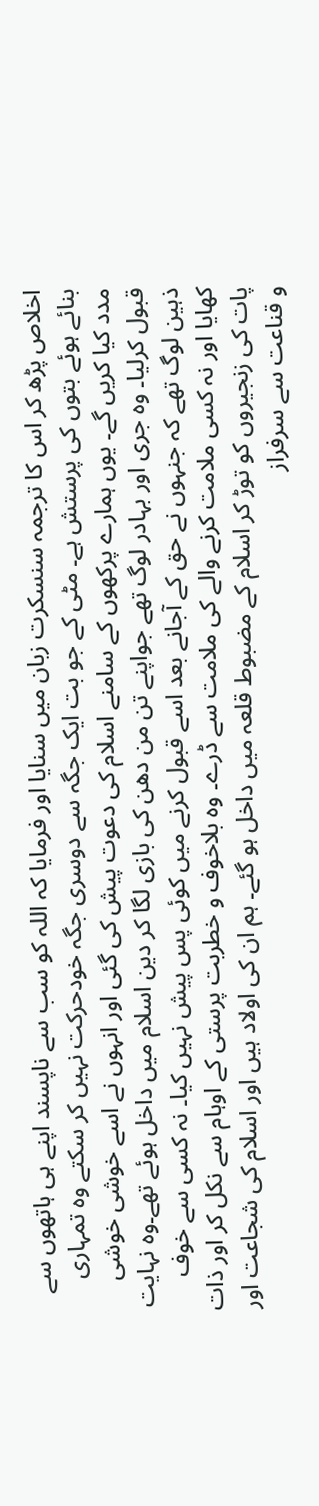اخلاص پڑھ کر اس کا ترجمہ سنسکرت زبان میں سنایا اور فرمایا کہ اللہ کو سب سے ناپسند اپنے ہی ہاتھوں سے بنائے ہوئے بتوں کی پرستش ہے۔ مٹی کے جو بت ایک جگہ سے دوسری جگہ خودحرکت نہیں کر سکتے وہ تمہاری مدد کیا کریں گے۔ یوں ہمارے پرکھوں کے سامنے اسلام کی دعوت پیش کی گئی اور انہوں نے اسے خوشی خوشی قبول کرلیا۔ وہ جری اور بہادر لوگ تھے جواپنے تن من دھن کی بازی لگا کر دین اسلام میں داخل ہوئے تھے۔وہ نہایت ذہین لوگ تھے کہ جنہوں نے حق کے آجانے بعد اسے قبول کرنے میں کوئی پس پیش نہیں کیا۔ نہ کسی سے خوف کھایا اور نہ کسی ملامت کرنے والے کی ملامت سے ڈرے۔ وہ بلاخوف و خطربت پرستی کے اوہام سے نکل کر اور ذات پات کی زنجیروں کو توڑ کر اسلام کے مضبوط قلعہ میں داخل ہو گئے۔ ہم ان کی اولاد ہیں اور اسلام کی شجاعت اور و قناعت سے سرفراز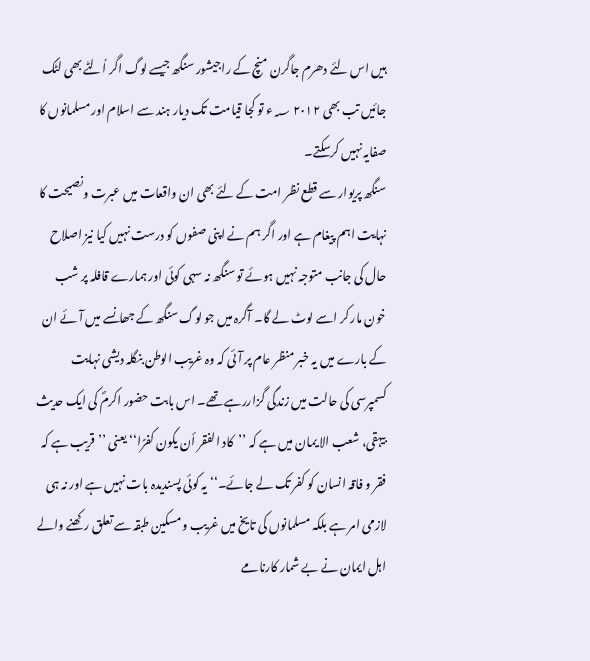ہیں اس لئے دھرم جاگرن منچ کے راجیشور سنگھ جیسے لوگ اگر اُلٹے بھی لٹک جائیں تب بھی ۲۰۱۲ ؁ء تو کجا قیامت تک دیار ہند سے اسلام اور مسلمانوں کا صفایہ نہیں کرسکتے۔
سنگھ پریوار سے قطع نظر امت کے لئے بھی ان واقعات میں عبرت ونصیحت کا نہایت اہم پیغام ہے اور اگر ہم نے اپنی صفوں کو درست نہیں کیا نیز اصلاح حال کی جانب متوجہ نہیں ہوئے تو سنگھ نہ سہی کوئی اور ہمارے قافلہ پر شب خون مار کر اسے لوٹ لے گا۔ آگرہ میں جو لوگ سنگھ کے جھانسے میں آئے ان کے بارے میں یہ خبر منظر عام پر آئی کہ وہ غریب الوطن بنگلہ دیشی نہایت کسمپرسی کی حالت میں زندگی گزاررہے تھے۔ اس بابت حضور اکرمؐ کی ایک حدیث بیہقی، شعب الا یمان میں ہے کہ ’’کاد الفقر أن یکون کفرًا‘‘ یعنی ’’قریب ہے کہ فقر و فاقہ انسان کو کفر تک لے جائے۔‘‘ یہ کوئی پسندیدہ بات نہیں ہے اور نہ ہی لازمی امر ہے بلکہ مسلمانوں کی تایخ میں غریب و مسکین طبقہ سے تعلق رکھنے والے اہل ایمان نے بے شمار کارنامے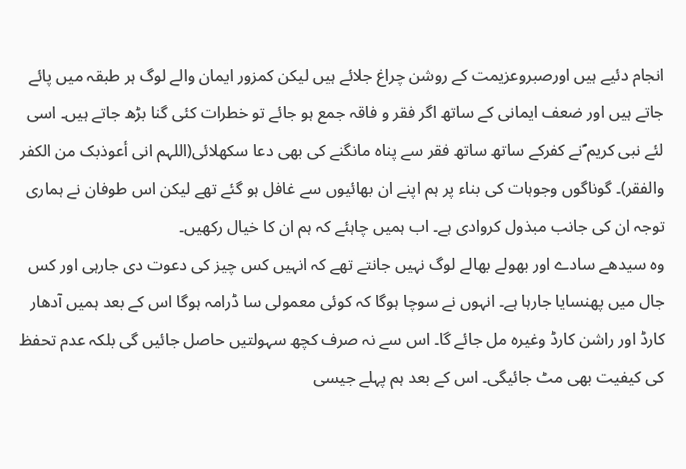انجام دئیے ہیں اورصبروعزیمت کے روشن چراغ جلائے ہیں لیکن کمزور ایمان والے لوگ ہر طبقہ میں پائے جاتے ہیں اور ضعف ایمانی کے ساتھ اگر فقر و فاقہ جمع ہو جائے تو خطرات کئی گنا بڑھ جاتے ہیں۔ اسی لئے نبی کریم ؐنے کفرکے ساتھ ساتھ فقر سے پناہ مانگنے کی بھی دعا سکھلائی(اللہم انی أعوذبک من الکفر والفقر)۔ گوناگوں وجوہات کی بناء پر ہم اپنے ان بھائیوں سے غافل ہو گئے تھے لیکن اس طوفان نے ہماری توجہ ان کی جانب مبذول کروادی ہے۔ اب ہمیں چاہئے کہ ہم ان کا خیال رکھیں۔
وہ سیدھے سادے اور بھولے بھالے لوگ نہیں جانتے تھے کہ انہیں کس چیز کی دعوت دی جارہی اور کس جال میں پھنسایا جارہا ہے۔ انہوں نے سوچا ہوگا کہ کوئی معمولی سا ڈرامہ ہوگا اس کے بعد ہمیں آدھار کارڈ اور راشن کارڈ وغیرہ مل جائے گا۔ اس سے نہ صرف کچھ سہولتیں حاصل جائیں گی بلکہ عدم تحفظ کی کیفیت بھی مٹ جائیگی۔ اس کے بعد ہم پہلے جیسی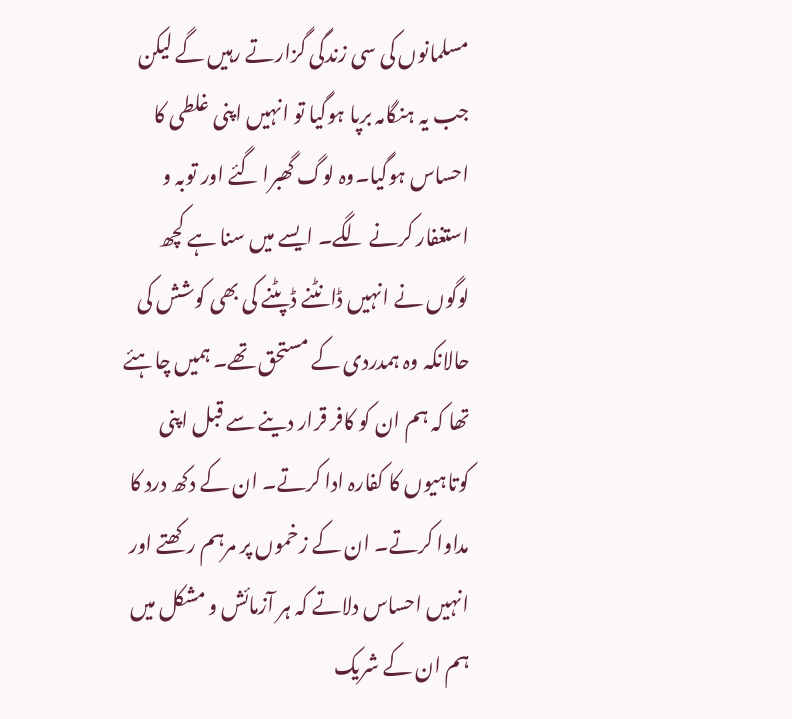مسلمانوں کی سی زندگی گزارتے رہیں گے لیکن جب یہ ہنگامہ برپا ہوگیا تو انہیں اپنی غلطی کا احساس ہوگیا۔وہ لوگ گھبرا گئے اور توبہ و استغفار کرنے لگے۔ ایسے میں سنا ہے کچھ لوگوں نے انہیں ڈانٹنے ڈپٹنے کی بھی کوشش کی حالانکہ وہ ہمدردی کے مستحق تھے۔ ہمیں چاہئے تھا کہ ہم ان کو کافر قرار دینے سے قبل اپنی کوتاہیوں کا کفارہ ادا کرتے۔ ان کے دکھ درد کا مداوا کرتے۔ ان کے زخموں پر مرہم رکھتے اور انہیں احساس دلاتے کہ ہر آزمائش و مشکل میں ہم ان کے شریک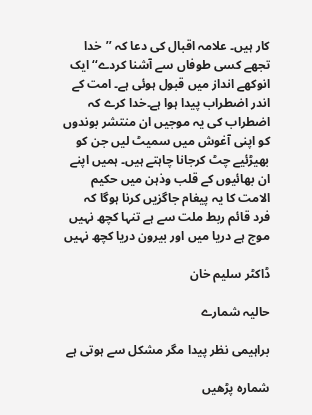کار ہیں۔ علامہ اقبال کی دعا کہ ’’خدا تجھے کسی طوفاں سے آشنا کردے‘‘ ایک انوکھے انداز میں قبول ہوئی ہے۔ امت کے اندر اضطراب پیدا ہوا ہے۔خدا کرے کہ اضطراب کی یہ موجیں ان منتشر بوندوں کو اپنی آغوش میں سمیٹ لیں جن کو بھیڑئیے چٹ کرجانا چاہتے ہیں۔ ہمیں اپنے ان بھائیوں کے قلب وذہن میں حکیم الامت کا یہ پیغام جاگزیں کرنا ہوگا کہ
فرد قائم ربط ملت سے ہے تنہا کچھ نہیں
موج ہے دریا میں اور بیرون دریا کچھ نہیں

ڈاکٹر سلیم خان

حالیہ شمارے

براہیمی نظر پیدا مگر مشکل سے ہوتی ہے

شمارہ پڑھیں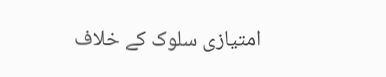امتیازی سلوک کے خلاف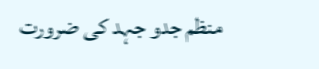منظم جدو جہد کی ضرورت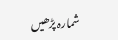شمارہ پڑھیں